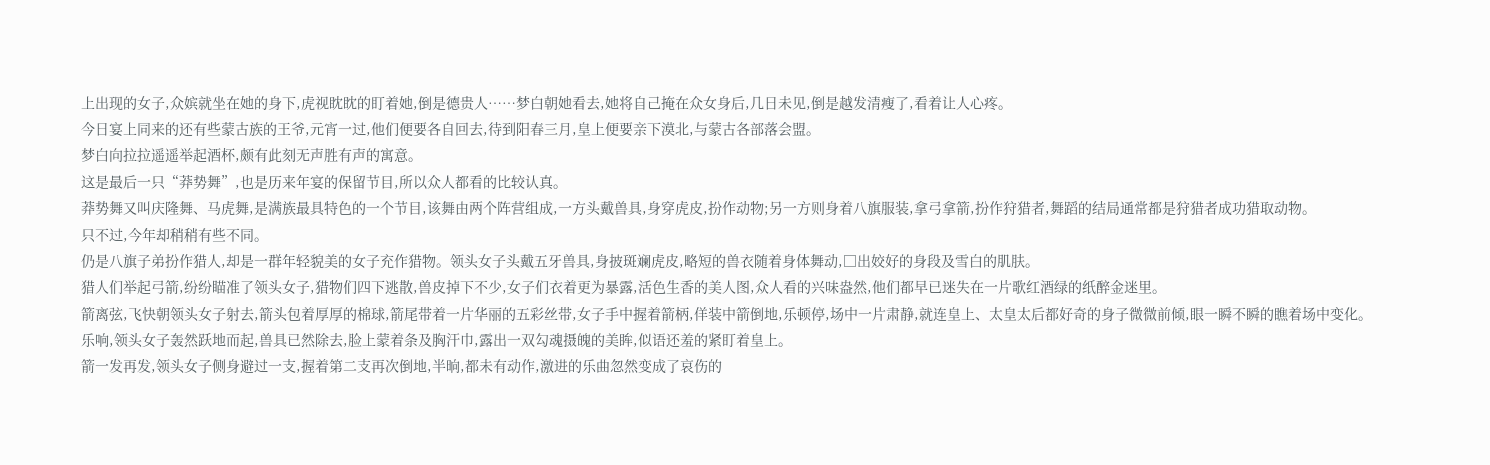上出现的女子,众嫔就坐在她的身下,虎视眈眈的盯着她,倒是德贵人……梦白朝她看去,她将自己掩在众女身后,几日未见,倒是越发清瘦了,看着让人心疼。
今日宴上同来的还有些蒙古族的王爷,元宵一过,他们便要各自回去,待到阳春三月,皇上便要亲下漠北,与蒙古各部落会盟。
梦白向拉拉遥遥举起酒杯,颇有此刻无声胜有声的寓意。
这是最后一只“莽势舞”,也是历来年宴的保留节目,所以众人都看的比较认真。
莽势舞又叫庆隆舞、马虎舞,是满族最具特色的一个节目,该舞由两个阵营组成,一方头戴兽具,身穿虎皮,扮作动物;另一方则身着八旗服装,拿弓拿箭,扮作狩猎者,舞蹈的结局通常都是狩猎者成功猎取动物。
只不过,今年却稍稍有些不同。
仍是八旗子弟扮作猎人,却是一群年轻貌美的女子充作猎物。领头女子头戴五牙兽具,身披斑斓虎皮,略短的兽衣随着身体舞动,□出姣好的身段及雪白的肌肤。
猎人们举起弓箭,纷纷瞄准了领头女子,猎物们四下逃散,兽皮掉下不少,女子们衣着更为暴露,活色生香的美人图,众人看的兴味盎然,他们都早已迷失在一片歌红酒绿的纸醉金迷里。
箭离弦,飞快朝领头女子射去,箭头包着厚厚的棉球,箭尾带着一片华丽的五彩丝带,女子手中握着箭柄,佯装中箭倒地,乐顿停,场中一片肃静,就连皇上、太皇太后都好奇的身子微微前倾,眼一瞬不瞬的瞧着场中变化。
乐响,领头女子轰然跃地而起,兽具已然除去,脸上蒙着条及胸汗巾,露出一双勾魂摄魄的美眸,似语还羞的紧盯着皇上。
箭一发再发,领头女子侧身避过一支,握着第二支再次倒地,半晌,都未有动作,激进的乐曲忽然变成了哀伤的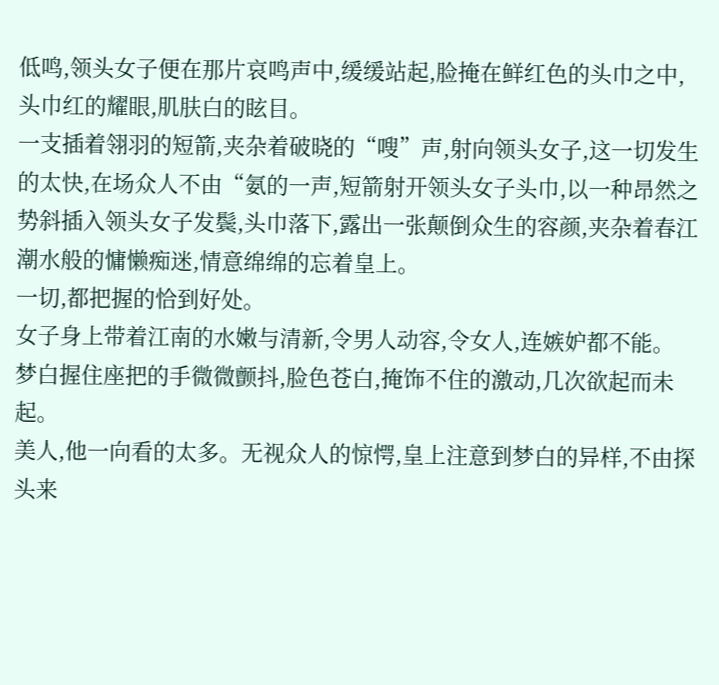低鸣,领头女子便在那片哀鸣声中,缓缓站起,脸掩在鲜红色的头巾之中,头巾红的耀眼,肌肤白的眩目。
一支插着翎羽的短箭,夹杂着破晓的“嗖”声,射向领头女子,这一切发生的太快,在场众人不由“氨的一声,短箭射开领头女子头巾,以一种昂然之势斜插入领头女子发鬓,头巾落下,露出一张颠倒众生的容颜,夹杂着春江潮水般的慵懒痴迷,情意绵绵的忘着皇上。
一切,都把握的恰到好处。
女子身上带着江南的水嫩与清新,令男人动容,令女人,连嫉妒都不能。
梦白握住座把的手微微颤抖,脸色苍白,掩饰不住的激动,几次欲起而未起。
美人,他一向看的太多。无视众人的惊愕,皇上注意到梦白的异样,不由探头来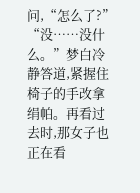问,“怎么了?”
“没……没什么。”梦白冷静答道,紧握住椅子的手改拿绢帕。再看过去时,那女子也正在看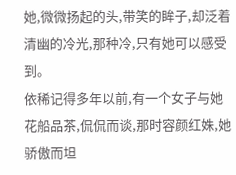她,微微扬起的头,带笑的眸子,却泛着清幽的冷光,那种冷,只有她可以感受到。
依稀记得多年以前,有一个女子与她花船品茶,侃侃而谈,那时容颜红姝,她骄傲而坦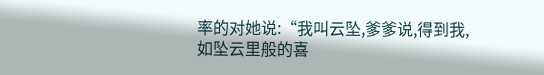率的对她说:“我叫云坠,爹爹说,得到我,如坠云里般的喜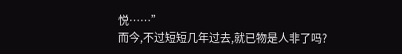悦……”
而今,不过短短几年过去,就已物是人非了吗?